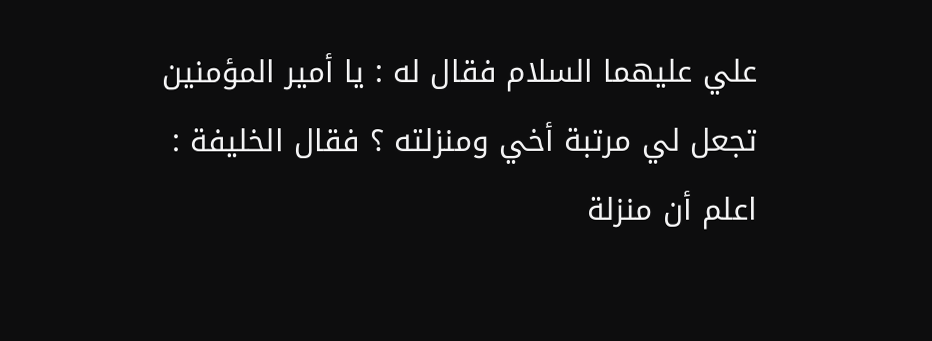علي عليهما السلام فقال له : يا أمير المؤمنين تجعل لي مرتبة أخي ومنزلته ؟ فقال الخليفة :
اعلم أن منزلة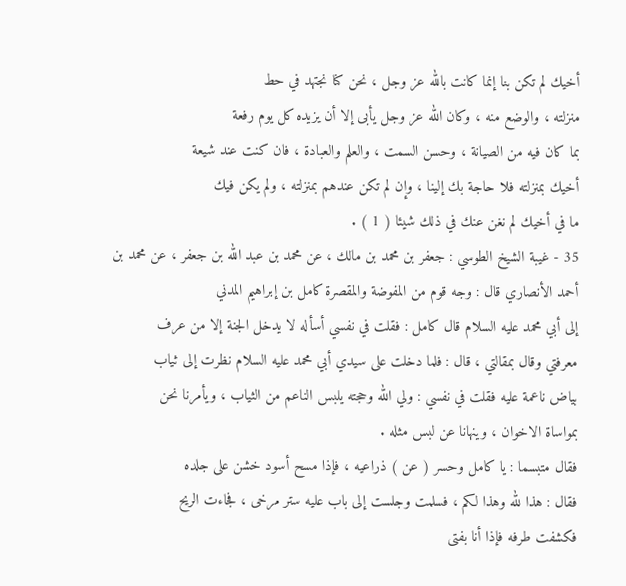أخيك لم تكن بنا إنما كانت بالله عز وجل ، نحن كنا نجتهد في حط
منزلته ، والوضع منه ، وكان الله عز وجل يأبى إلا أن يزيده كل يوم رفعة
بما كان فيه من الصيانة ، وحسن السمت ، والعلم والعبادة ، فان كنت عند شيعة
أخيك بمنزلته فلا حاجة بك إلينا ، وإن لم تكن عندهم بمنزلته ، ولم يكن فيك
ما في أخيك لم نغن عنك في ذلك شيئا ( 1 ) .
35 - غيبة الشيخ الطوسي : جعفر بن محمد بن مالك ، عن محمد بن عبد الله بن جعفر ، عن محمد بن
أحمد الأنصاري قال : وجه قوم من المفوضة والمقصرة كامل بن إبراهيم المدني
إلى أبي محمد عليه السلام قال كامل : فقلت في نفسي أسأله لا يدخل الجنة إلا من عرف
معرفتي وقال بمقالتي ، قال : فلما دخلت على سيدي أبي محمد عليه السلام نظرت إلى ثياب
بياض ناعمة عليه فقلت في نفسي : ولي الله وحجته يلبس الناعم من الثياب ، ويأمرنا نحن
بمواساة الاخوان ، وينهانا عن لبس مثله .
فقال متبسما : يا كامل وحسر ( عن ) ذراعيه ، فإذا مسح أسود خشن على جلده
فقال : هذا لله وهذا لكم ، فسلمت وجلست إلى باب عليه ستر مرخى ، فجاءت الريح
فكشفت طرفه فإذا أنا بفتى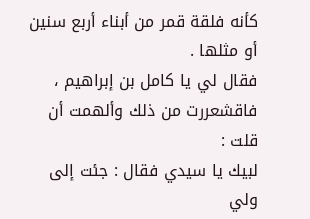كأنه فلقة قمر من أبناء أربع سنين أو مثلها .
فقال لي يا كامل بن إبراهيم ، فاقشعررت من ذلك وألهمت أن قلت :
لبيك يا سيدي فقال : جئت إلى ولي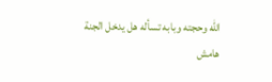الله وحجته وبابه تسأله هل يدخل الجنة
هامش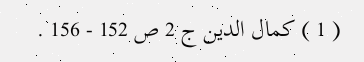( 1 ) كمال الدين ج 2 ص 152 - 156 .